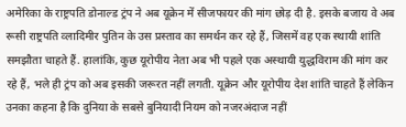अमेरिका के राष्ट्रपति डोनाल्ड ट्रंप ने अब यूक्रेन में सीजफायर की मांग छोड़ दी है. इसके बजाय वे अब रूसी राष्ट्रपति व्लादिमीर पुतिन के उस प्रस्ताव का समर्थन कर रहे हैं, जिसमें वह एक स्थायी शांति समझौता चाहते हैं. हालांकि, कुछ यूरोपीय नेता अब भी पहले एक अस्थायी युद्धविराम की मांग कर रहे हैं, भले ही ट्रंप को अब इसकी जरूरत नहीं लगती. यूक्रेन और यूरोपीय देश शांति चाहते हैं लेकिन उनका कहना है कि दुनिया के सबसे बुनियादी नियम को नजरअंदाज नहीं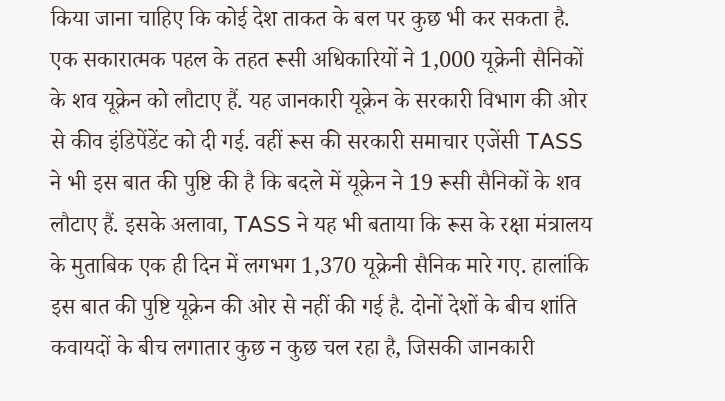किया जाना चाहिए कि कोई देश ताकत के बल पर कुछ भी कर सकता है.
एक सकारात्मक पहल के तहत रूसी अधिकारियों ने 1,000 यूक्रेनी सैनिकों के शव यूक्रेन को लौटाए हैं. यह जानकारी यूक्रेन के सरकारी विभाग की ओर से कीव इंडिपेंडेंट को दी गई. वहीं रूस की सरकारी समाचार एजेंसी TASS ने भी इस बात की पुष्टि की है कि बदले में यूक्रेन ने 19 रूसी सैनिकों के शव लौटाए हैं. इसके अलावा, TASS ने यह भी बताया कि रूस के रक्षा मंत्रालय के मुताबिक एक ही दिन में लगभग 1,370 यूक्रेनी सैनिक मारे गए. हालांकि इस बात की पुष्टि यूक्रेन की ओर से नहीं की गई है. दोनों देशों के बीच शांति कवायदों के बीच लगातार कुछ न कुछ चल रहा है, जिसकी जानकारी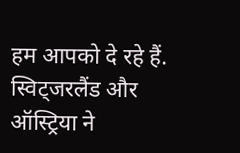हम आपको दे रहे हैं.
स्विट्जरलैंड और ऑस्ट्रिया ने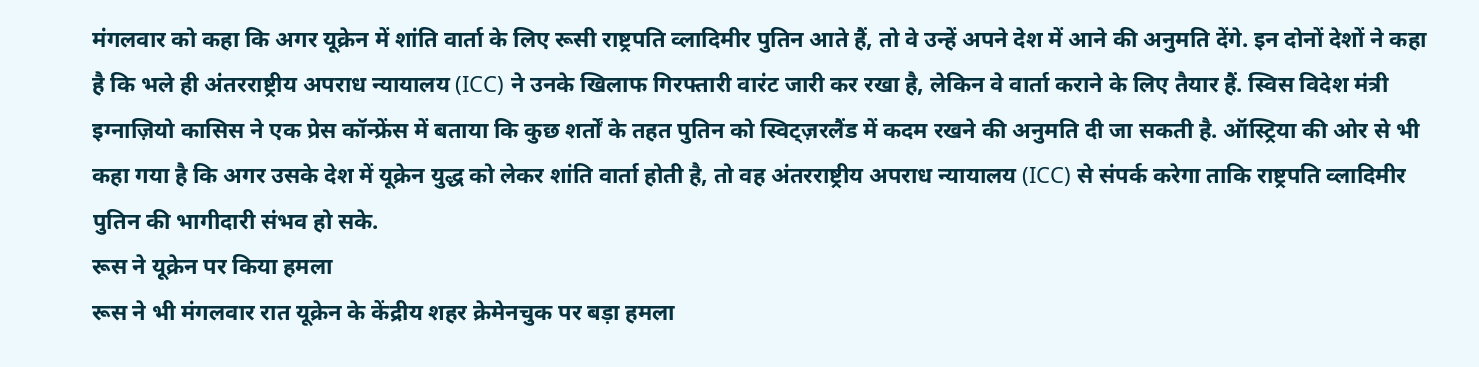मंगलवार को कहा कि अगर यूक्रेन में शांति वार्ता के लिए रूसी राष्ट्रपति व्लादिमीर पुतिन आते हैं, तो वे उन्हें अपने देश में आने की अनुमति देंगे. इन दोनों देशों ने कहा है कि भले ही अंतरराष्ट्रीय अपराध न्यायालय (ICC) ने उनके खिलाफ गिरफ्तारी वारंट जारी कर रखा है, लेकिन वे वार्ता कराने के लिए तैयार हैं. स्विस विदेश मंत्री इग्नाज़ियो कासिस ने एक प्रेस कॉन्फ्रेंस में बताया कि कुछ शर्तों के तहत पुतिन को स्विट्ज़रलैंड में कदम रखने की अनुमति दी जा सकती है. ऑस्ट्रिया की ओर से भी कहा गया है कि अगर उसके देश में यूक्रेन युद्ध को लेकर शांति वार्ता होती है, तो वह अंतरराष्ट्रीय अपराध न्यायालय (ICC) से संपर्क करेगा ताकि राष्ट्रपति व्लादिमीर पुतिन की भागीदारी संभव हो सके.
रूस ने यूक्रेन पर किया हमला
रूस ने भी मंगलवार रात यूक्रेन के केंद्रीय शहर क्रेमेनचुक पर बड़ा हमला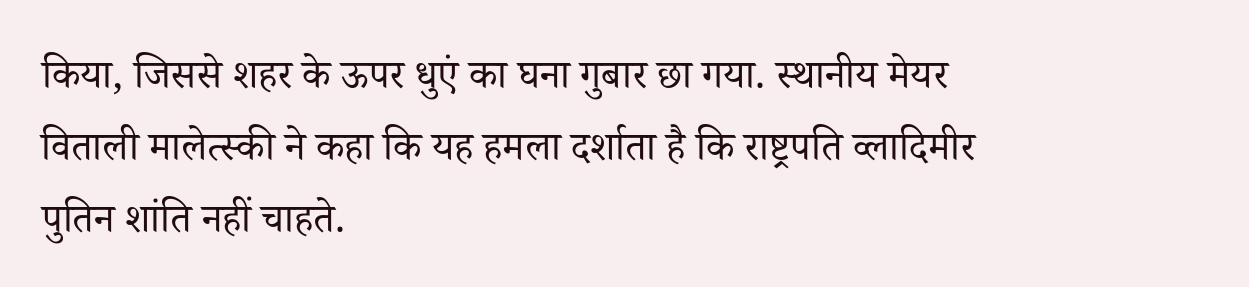किया, जिससे शहर के ऊपर धुएं का घना गुबार छा गया. स्थानीय मेयर विताली मालेत्स्की ने कहा कि यह हमला दर्शाता है कि राष्ट्रपति व्लादिमीर पुतिन शांति नहीं चाहते.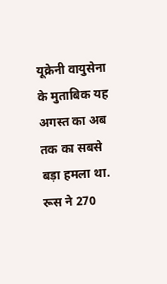यूक्रेनी वायुसेना के मुताबिक यह अगस्त का अब तक का सबसे बड़ा हमला था. रूस ने 270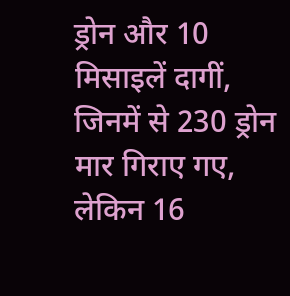ड्रोन और 10 मिसाइलें दागीं, जिनमें से 230 ड्रोन मार गिराए गए, लेकिन 16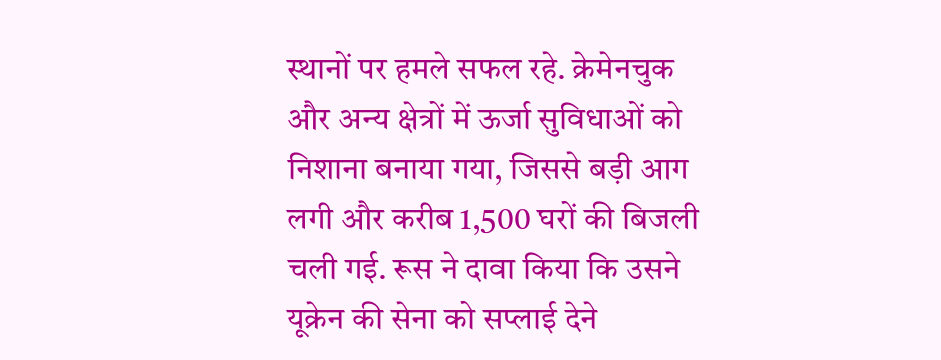स्थानों पर हमले सफल रहे. क्रेमेनचुक और अन्य क्षेत्रों में ऊर्जा सुविधाओं को निशाना बनाया गया, जिससे बड़ी आग लगी और करीब 1,500 घरों की बिजली चली गई. रूस ने दावा किया कि उसने यूक्रेन की सेना को सप्लाई देने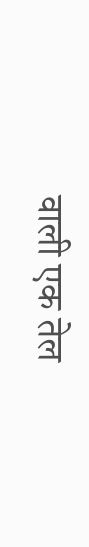वाली एक तेल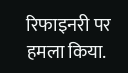रिफाइनरी पर हमला किया.